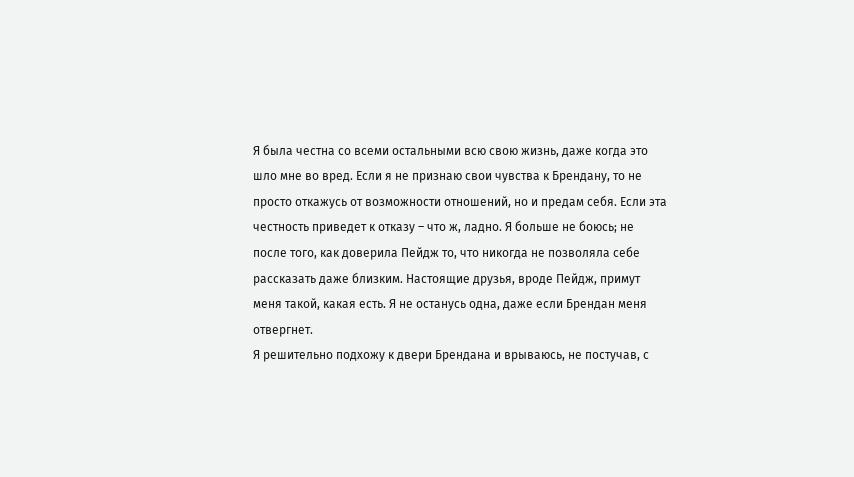Я была честна со всеми остальными всю свою жизнь, даже когда это шло мне во вред. Если я не признаю свои чувства к Брендану, то не просто откажусь от возможности отношений, но и предам себя. Если эта честность приведет к отказу – что ж, ладно. Я больше не боюсь; не после того, как доверила Пейдж то, что никогда не позволяла себе рассказать даже близким. Настоящие друзья, вроде Пейдж, примут меня такой, какая есть. Я не останусь одна, даже если Брендан меня отвергнет.
Я решительно подхожу к двери Брендана и врываюсь, не постучав, с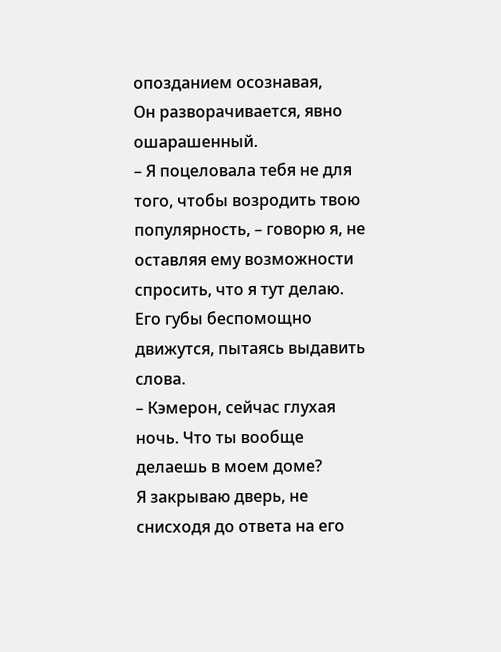опозданием осознавая,
Он разворачивается, явно ошарашенный.
– Я поцеловала тебя не для того, чтобы возродить твою популярность, – говорю я, не оставляя ему возможности спросить, что я тут делаю.
Его губы беспомощно движутся, пытаясь выдавить слова.
– Кэмерон, сейчас глухая ночь. Что ты вообще делаешь в моем доме?
Я закрываю дверь, не снисходя до ответа на его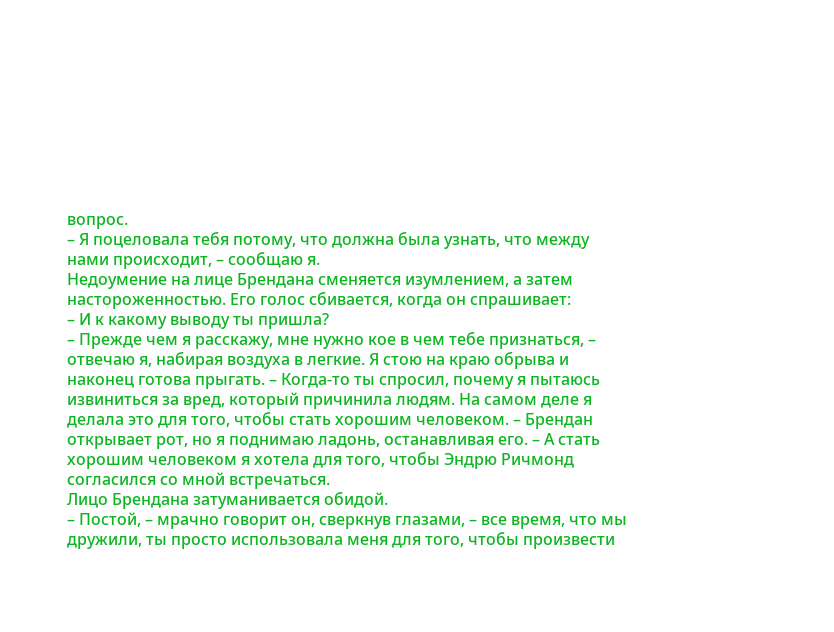вопрос.
– Я поцеловала тебя потому, что должна была узнать, что между нами происходит, – сообщаю я.
Недоумение на лице Брендана сменяется изумлением, а затем настороженностью. Его голос сбивается, когда он спрашивает:
– И к какому выводу ты пришла?
– Прежде чем я расскажу, мне нужно кое в чем тебе признаться, – отвечаю я, набирая воздуха в легкие. Я стою на краю обрыва и наконец готова прыгать. – Когда-то ты спросил, почему я пытаюсь извиниться за вред, который причинила людям. На самом деле я делала это для того, чтобы стать хорошим человеком. – Брендан открывает рот, но я поднимаю ладонь, останавливая его. – А стать хорошим человеком я хотела для того, чтобы Эндрю Ричмонд согласился со мной встречаться.
Лицо Брендана затуманивается обидой.
– Постой, – мрачно говорит он, сверкнув глазами, – все время, что мы дружили, ты просто использовала меня для того, чтобы произвести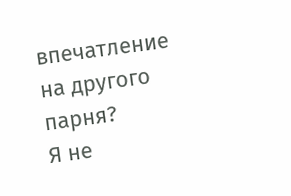впечатление на другого парня?
Я не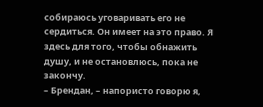собираюсь уговаривать его не сердиться. Он имеет на это право. Я здесь для того, чтобы обнажить душу, и не остановлюсь, пока не закончу.
– Брендан, – напористо говорю я,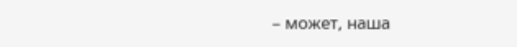– может, наша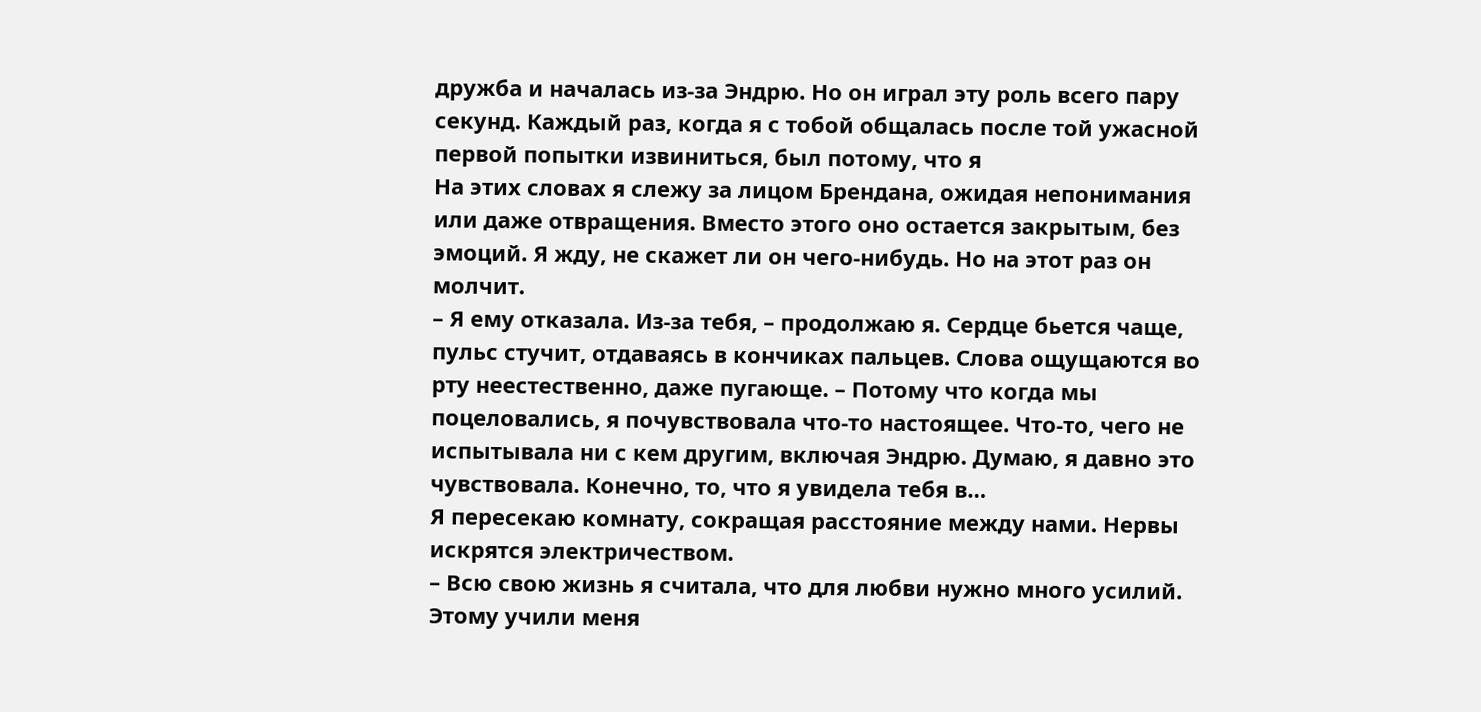дружба и началась из-за Эндрю. Но он играл эту роль всего пару секунд. Каждый раз, когда я с тобой общалась после той ужасной первой попытки извиниться, был потому, что я
На этих словах я слежу за лицом Брендана, ожидая непонимания или даже отвращения. Вместо этого оно остается закрытым, без эмоций. Я жду, не скажет ли он чего-нибудь. Но на этот раз он молчит.
– Я ему отказала. Из-за тебя, – продолжаю я. Сердце бьется чаще, пульс стучит, отдаваясь в кончиках пальцев. Слова ощущаются во рту неестественно, даже пугающе. – Потому что когда мы поцеловались, я почувствовала что-то настоящее. Что-то, чего не испытывала ни с кем другим, включая Эндрю. Думаю, я давно это чувствовала. Конечно, то, что я увидела тебя в…
Я пересекаю комнату, сокращая расстояние между нами. Нервы искрятся электричеством.
– Всю свою жизнь я считала, что для любви нужно много усилий. Этому учили меня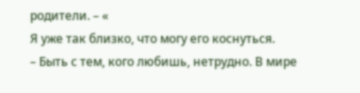родители. – «
Я уже так близко, что могу его коснуться.
– Быть с тем, кого любишь, нетрудно. В мире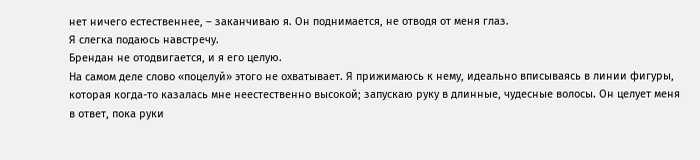нет ничего естественнее, – заканчиваю я. Он поднимается, не отводя от меня глаз.
Я слегка подаюсь навстречу.
Брендан не отодвигается, и я его целую.
На самом деле слово «поцелуй» этого не охватывает. Я прижимаюсь к нему, идеально вписываясь в линии фигуры, которая когда-то казалась мне неестественно высокой; запускаю руку в длинные, чудесные волосы. Он целует меня в ответ, пока руки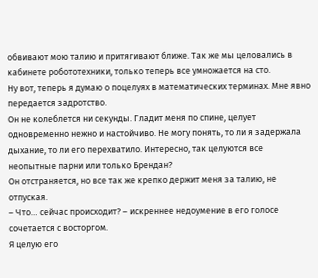обвивают мою талию и притягивают ближе. Так же мы целовались в кабинете робототехники, только теперь все умножается на сто.
Ну вот, теперь я думаю о поцелуях в математических терминах. Мне явно передается задротство.
Он не колеблется ни секунды. Гладит меня по спине, целует одновременно нежно и настойчиво. Не могу понять, то ли я задержала дыхание, то ли его перехватило. Интересно, так целуются все неопытные парни или только Брендан?
Он отстраняется, но все так же крепко держит меня за талию, не отпуская.
– Что… сейчас происходит? – искреннее недоумение в его голосе сочетается с восторгом.
Я целую его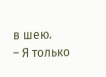в шею.
– Я только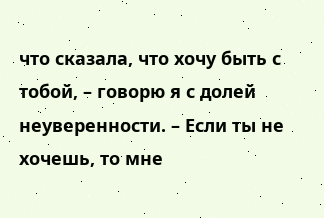что сказала, что хочу быть с тобой, – говорю я с долей неуверенности. – Если ты не хочешь, то мне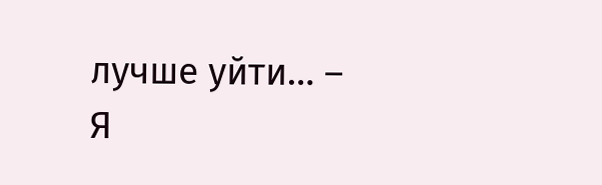лучше уйти… – Я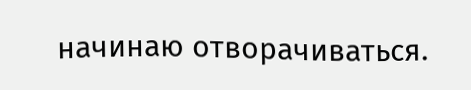начинаю отворачиваться.